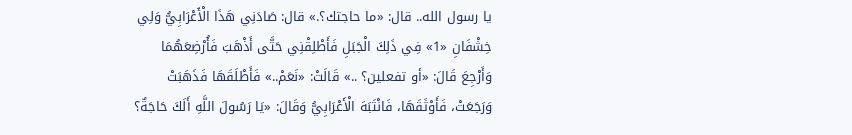يا رسول الله.. قال: «ما حاجتك؟.» قال: صَادَنِي هَذَا الْأَعْرَابِيُّ وَلِي خِشْفَانِ «1» فِي ذَلِكَ الْجَبَلِ فَأَطْلِقْنِي حَتَّى أَذْهَبَ فَأُرْضِعَهُمَا وَأَرْجِعَ قَالَ: «أو تفعلين؟ ..» قَالَتْ: «نَعَمْ..» فَأَطْلَقَهَا فَذَهَبَتْ وَرَجَعَتْ، فَأَوْثَقَهَا، فَانْتَبَهَ الْأَعْرَابِيُّ وَقَالَ: «يَا رَسُولَ اللَّهِ أَلَكَ حَاجَةٌ؟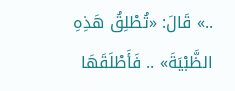..» قَالَ: «تُطْلِقُ هَذِهِ الظَّبْيَةَ» .. فَأَطْلَقَهَا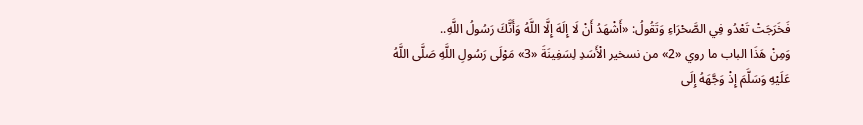فَخَرَجَتْ تَعْدُو فِي الصَّحْرَاءِ وَتَقُولُ: «أَشْهَدُ أَنْ لَا إِلَهَ إِلَّا اللَّهُ وَأَنَّكَ رَسُولُ اللَّهِ..
وَمِنْ هَذَا الباب ما روي «2» من نسخير الْأَسَدِ لِسَفِينَةَ «3» مَوْلَى رَسُولِ اللَّهِ صَلَّى اللَّهُ عَلَيْهِ وَسَلَّمَ إِذْ وَجَّهَهُ إِلَى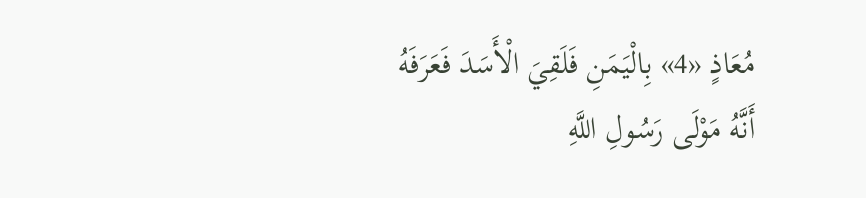مُعَاذٍ «4» بِالْيَمَنِ فَلَقِيَ الْأَسَدَ فَعَرَفَهُ أَنَّهُ مَوْلَى رَسُولِ اللَّهِ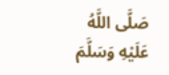صَلَّى اللَّهُ عَلَيْهِ وَسَلَّمَ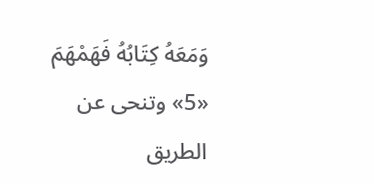وَمَعَهُ كِتَابُهُ فَهَمْهَمَ «5» وتنحى عن الطريق